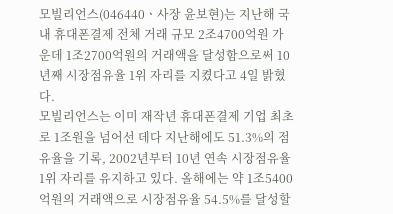모빌리언스(046440ㆍ사장 윤보현)는 지난해 국내 휴대폰결제 전체 거래 규모 2조4700억원 가운데 1조2700억원의 거래액을 달성함으로써 10년째 시장점유율 1위 자리를 지켰다고 4일 밝혔다.
모빌리언스는 이미 재작년 휴대폰결제 기업 최초로 1조원을 넘어선 데다 지난해에도 51.3%의 점유율을 기록, 2002년부터 10년 연속 시장점유율 1위 자리를 유지하고 있다. 올해에는 약 1조5400억원의 거래액으로 시장점유율 54.5%를 달성할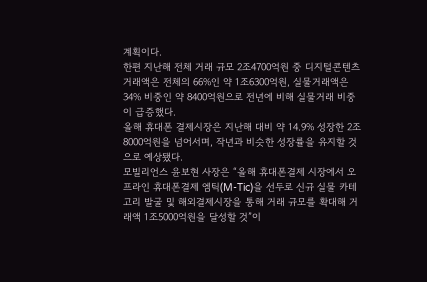계획이다.
한편 지난해 전체 거래 규모 2조4700억원 중 디지털콘텐츠 거래액은 전체의 66%인 약 1조6300억원, 실물거래액은 34% 비중인 약 8400억원으로 전년에 비해 실물거래 비중이 급증했다.
올해 휴대폰 결제시장은 지난해 대비 약 14.9% 성장한 2조8000억원을 넘어서며, 작년과 비슷한 성장률을 유지할 것으로 예상됐다.
모빌리언스 윤보현 사장은 “올해 휴대폰결제 시장에서 오프라인 휴대폰결제 엠틱(M-Tic)을 선두로 신규 실물 카테고리 발굴 및 해외결제시장을 통해 거래 규모를 확대해 거래액 1조5000억원을 달성할 것”이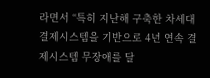라면서 “특히 지난해 구축한 차세대 결제시스템을 기반으로 4년 연속 결제시스템 무장애를 달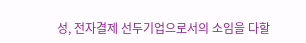성, 전자결제 선두기업으로서의 소임을 다할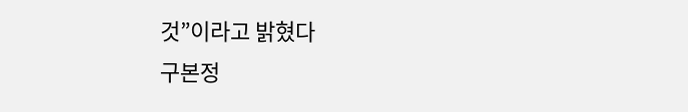것”이라고 밝혔다
구본정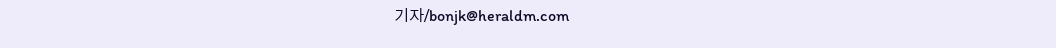기자/bonjk@heraldm.com